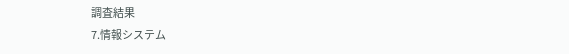調査結果
7.情報システム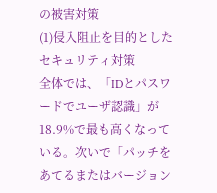の被害対策
(1)侵入阻止を目的としたセキュリティ対策
全体では、「IDとパスワードでユーザ認識」が18.9%で最も高くなっている。次いで「パッチをあてるまたはバージョン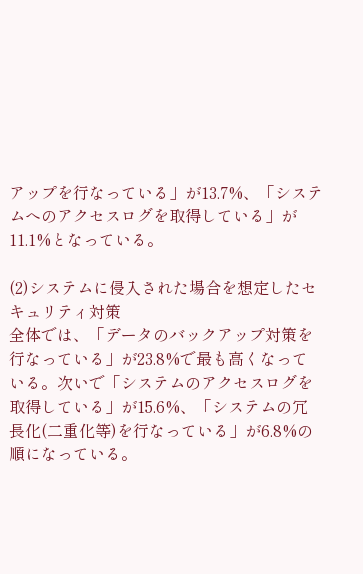アップを行なっている」が13.7%、「システムへのアクセスログを取得している」が11.1%となっている。

(2)システムに侵入された場合を想定したセキュリティ対策
全体では、「データのバックアップ対策を行なっている」が23.8%で最も高くなっている。次いで「システムのアクセスログを取得している」が15.6%、「システムの冗長化(二重化等)を行なっている」が6.8%の順になっている。